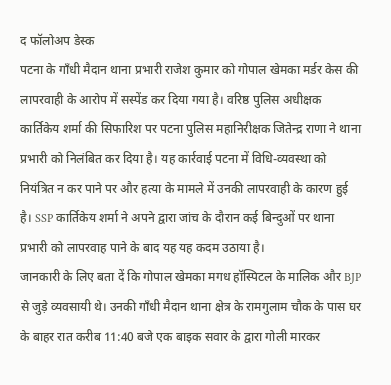द फॉलोअप डेस्क
पटना के गाँधी मैदान थाना प्रभारी राजेश कुमार को गोपाल खेमका मर्डर केस की लापरवाही के आरोप में सस्पेंड कर दिया गया है। वरिष्ठ पुलिस अधीक्षक कार्तिकेय शर्मा की सिफारिश पर पटना पुलिस महानिरीक्षक जितेन्द्र राणा ने थाना प्रभारी को निलंबित कर दिया है। यह कार्रवाई पटना में विधि-व्यवस्था को नियंत्रित न कर पाने पर और हत्या के मामले में उनकी लापरवाही के कारण हुई है। SSP कार्तिकेय शर्मा ने अपने द्वारा जांच के दौरान कई बिन्दुओं पर थाना प्रभारी को लापरवाह पाने के बाद यह यह कदम उठाया है।
जानकारी के लिए बता दें कि गोपाल खेमका मगध हॉस्पिटल के मालिक और BJP से जुड़े व्यवसायी थे। उनकी गाँधी मैदान थाना क्षेत्र के रामगुलाम चौक के पास घर के बाहर रात करीब 11:40 बजे एक बाइक सवार के द्वारा गोली मारकर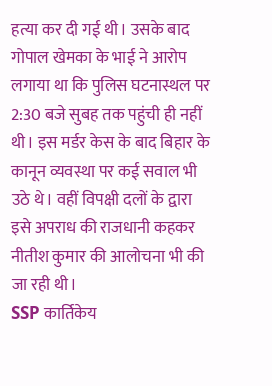हत्या कर दी गई थी। उसके बाद गोपाल खेमका के भाई ने आरोप लगाया था कि पुलिस घटनास्थल पर 2:30 बजे सुबह तक पहुंची ही नहीं थी। इस मर्डर केस के बाद बिहार के कानून व्यवस्था पर कई सवाल भी उठे थे। वहीं विपक्षी दलों के द्वारा इसे अपराध की राजधानी कहकर नीतीश कुमार की आलोचना भी की जा रही थी।
SSP कार्तिकेय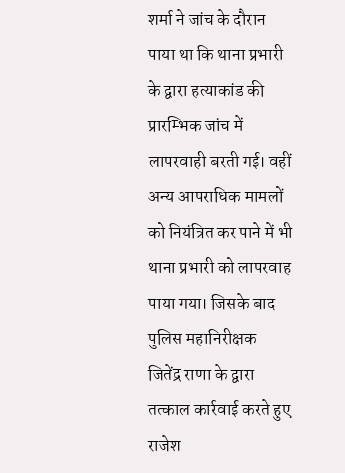शर्मा ने जांच के दौरान पाया था कि थाना प्रभारी के द्वारा हत्याकांड की प्रारम्भिक जांच में लापरवाही बरती गई। वहीं अन्य आपराधिक मामलों को नियंत्रित कर पाने में भी थाना प्रभारी को लापरवाह पाया गया। जिसके बाद पुलिस महानिरीक्षक जितेंद्र राणा के द्वारा तत्काल कार्रवाई करते हुए राजेश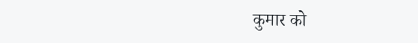कुमार को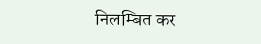निलम्बित कर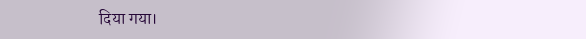दिया गया।